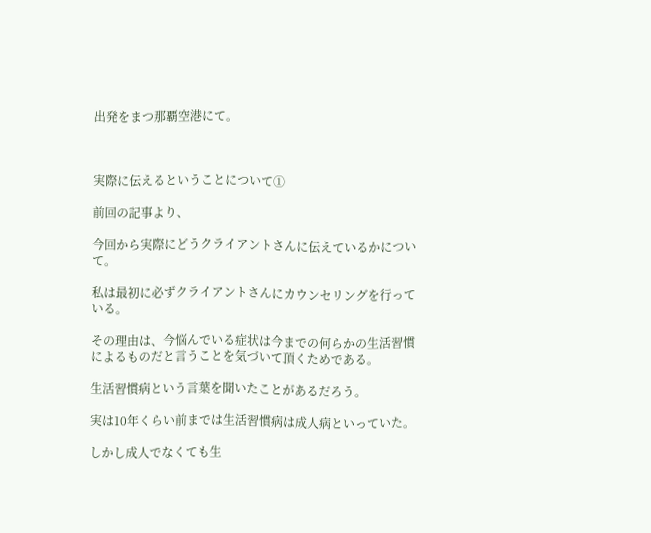出発をまつ那覇空港にて。



実際に伝えるということについて①

前回の記事より、

今回から実際にどうクライアントさんに伝えているかについて。

私は最初に必ずクライアントさんにカウンセリングを行っている。

その理由は、今悩んでいる症状は今までの何らかの生活習慣によるものだと言うことを気づいて頂くためである。

生活習慣病という言葉を聞いたことがあるだろう。

実は10年くらい前までは生活習慣病は成人病といっていた。

しかし成人でなくても生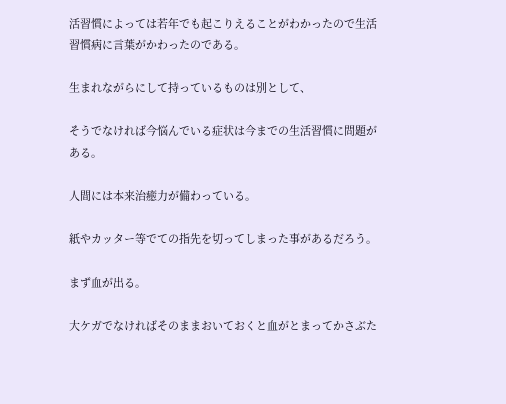活習慣によっては若年でも起こりえることがわかったので生活習慣病に言葉がかわったのである。

生まれながらにして持っているものは別として、

そうでなければ今悩んでいる症状は今までの生活習慣に問題がある。

人間には本来治癒力が備わっている。

紙やカッター等でての指先を切ってしまった事があるだろう。

まず血が出る。

大ケガでなければそのままおいておくと血がとまってかさぶた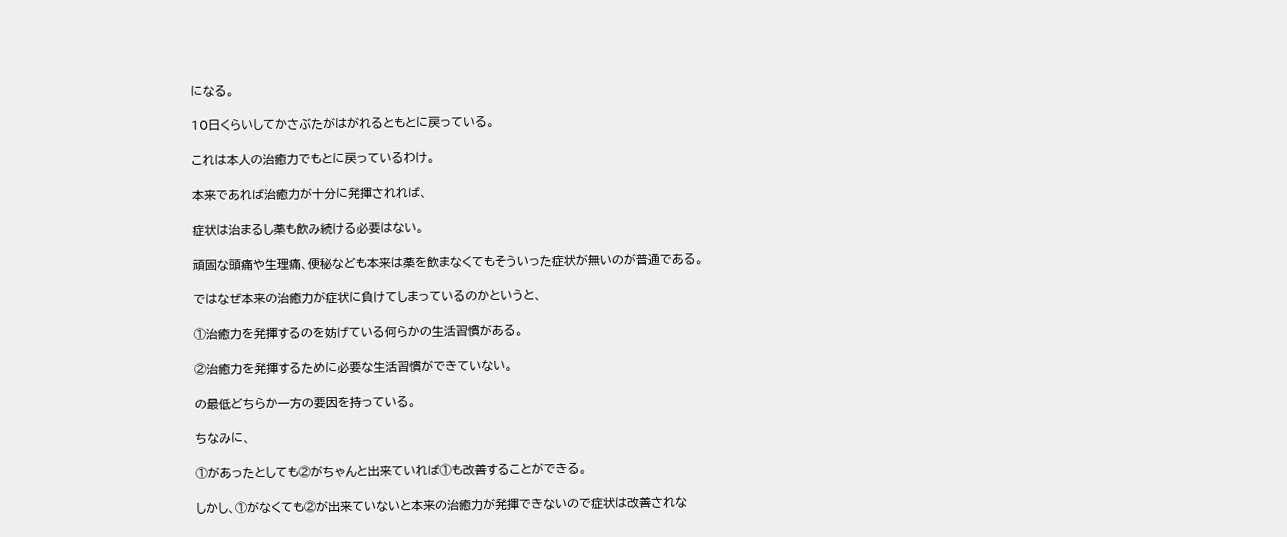になる。

10日くらいしてかさぶたがはがれるともとに戻っている。

これは本人の治癒力でもとに戻っているわけ。

本来であれば治癒力が十分に発揮されれば、

症状は治まるし薬も飲み続ける必要はない。

頑固な頭痛や生理痛、便秘なども本来は薬を飲まなくてもそういった症状が無いのが普通である。

ではなぜ本来の治癒力が症状に負けてしまっているのかというと、

①治癒力を発揮するのを妨げている何らかの生活習慣がある。

②治癒力を発揮するために必要な生活習慣ができていない。

の最低どちらか一方の要因を持っている。

ちなみに、

①があったとしても②がちゃんと出来ていれば①も改善することができる。

しかし、①がなくても②が出来ていないと本来の治癒力が発揮できないので症状は改善されな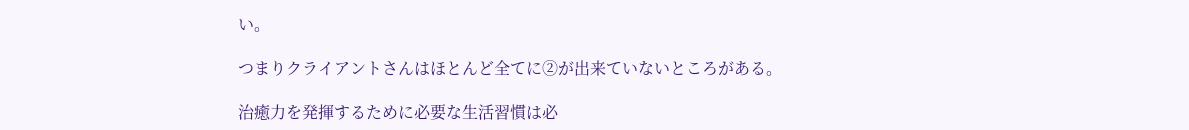い。

つまりクライアントさんはほとんど全てに②が出来ていないところがある。

治癒力を発揮するために必要な生活習慣は必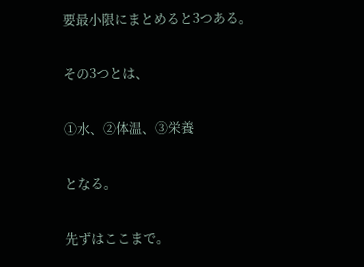要最小限にまとめると3つある。

その3つとは、

①水、②体温、③栄養

となる。

先ずはここまで。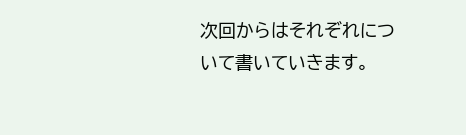次回からはそれぞれについて書いていきます。